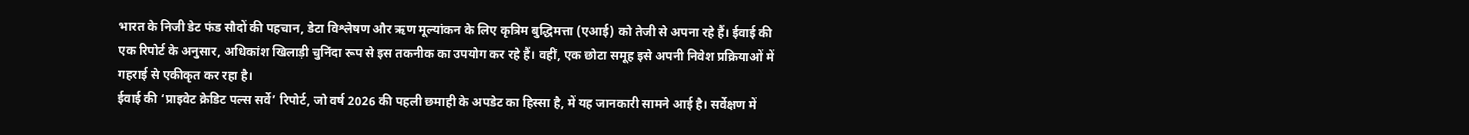भारत के निजी डेट फंड सौदों की पहचान, डेटा विश्लेषण और ऋण मूल्यांकन के लिए कृत्रिम बुद्धिमत्ता (एआई) को तेजी से अपना रहे हैं। ईवाई की एक रिपोर्ट के अनुसार, अधिकांश खिलाड़ी चुनिंदा रूप से इस तकनीक का उपयोग कर रहे हैं। वहीं, एक छोटा समूह इसे अपनी निवेश प्रक्रियाओं में गहराई से एकीकृत कर रहा है।
ईवाई की ‘प्राइवेट क्रेडिट पल्स सर्वे’ रिपोर्ट, जो वर्ष 2026 की पहली छमाही के अपडेट का हिस्सा है, में यह जानकारी सामने आई है। सर्वेक्षण में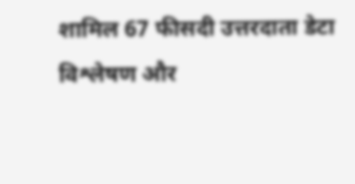शामिल 67 फीसदी उत्तरदाता डेटा विश्लेषण और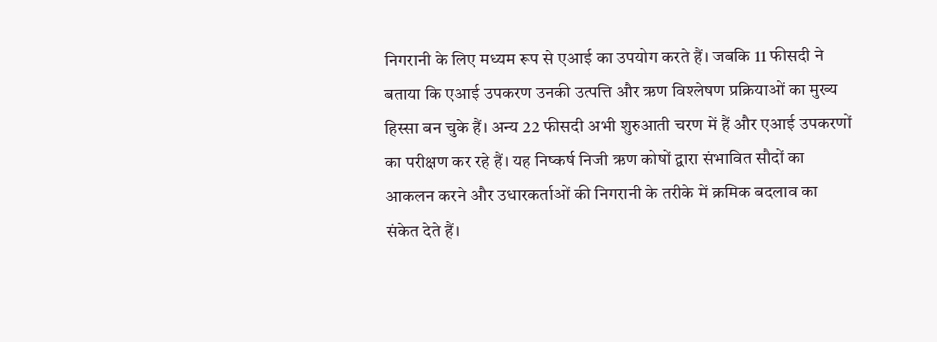निगरानी के लिए मध्यम रूप से एआई का उपयोग करते हैं। जबकि 11 फीसदी ने बताया कि एआई उपकरण उनकी उत्पत्ति और ऋण विश्लेषण प्रक्रियाओं का मुख्य हिस्सा बन चुके हैं। अन्य 22 फीसदी अभी शुरुआती चरण में हैं और एआई उपकरणों का परीक्षण कर रहे हैं। यह निष्कर्ष निजी ऋण कोषों द्वारा संभावित सौदों का आकलन करने और उधारकर्ताओं की निगरानी के तरीके में क्रमिक बदलाव का संकेत देते हैं।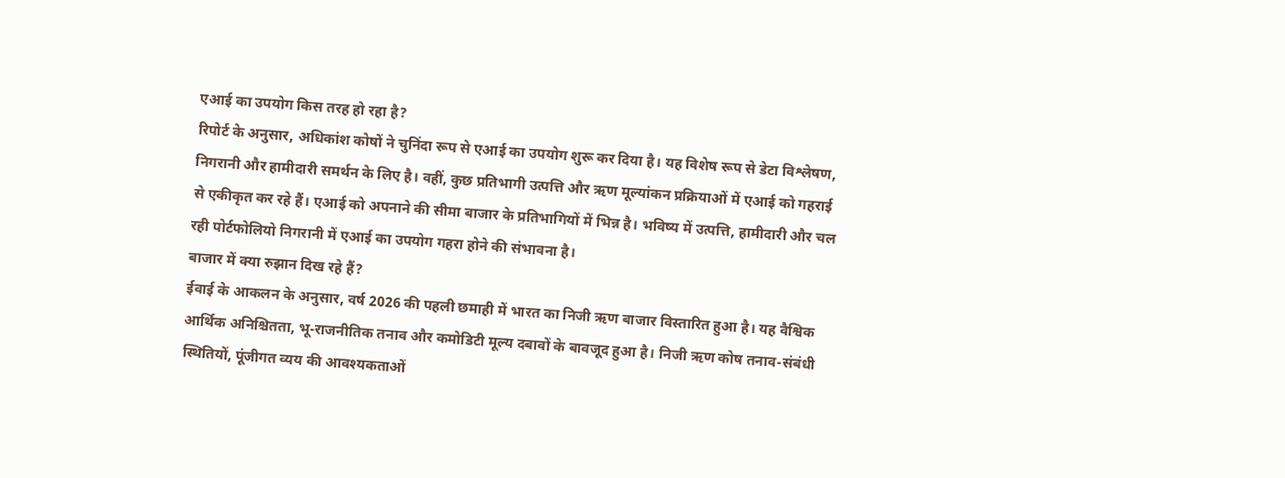एआई का उपयोग किस तरह हो रहा है?
रिपोर्ट के अनुसार, अधिकांश कोषों ने चुनिंदा रूप से एआई का उपयोग शुरू कर दिया है। यह विशेष रूप से डेटा विश्लेषण, निगरानी और हामीदारी समर्थन के लिए है। वहीं, कुछ प्रतिभागी उत्पत्ति और ऋण मूल्यांकन प्रक्रियाओं में एआई को गहराई से एकीकृत कर रहे हैं। एआई को अपनाने की सीमा बाजार के प्रतिभागियों में भिन्न है। भविष्य में उत्पत्ति, हामीदारी और चल रही पोर्टफोलियो निगरानी में एआई का उपयोग गहरा होने की संभावना है।
बाजार में क्या रुझान दिख रहे हैं?
ईवाई के आकलन के अनुसार, वर्ष 2026 की पहली छमाही में भारत का निजी ऋण बाजार विस्तारित हुआ है। यह वैश्विक आर्थिक अनिश्चितता, भू-राजनीतिक तनाव और कमोडिटी मूल्य दबावों के बावजूद हुआ है। निजी ऋण कोष तनाव-संबंधी स्थितियों, पूंजीगत व्यय की आवश्यकताओं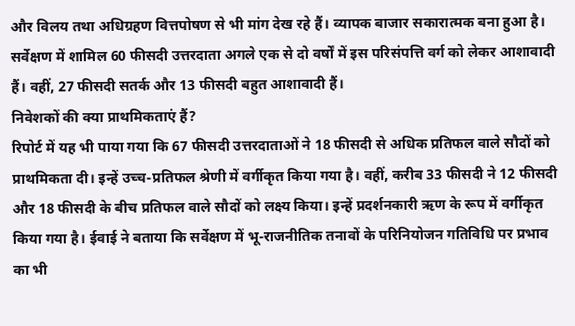और विलय तथा अधिग्रहण वित्तपोषण से भी मांग देख रहे हैं। व्यापक बाजार सकारात्मक बना हुआ है। सर्वेक्षण में शामिल 60 फीसदी उत्तरदाता अगले एक से दो वर्षों में इस परिसंपत्ति वर्ग को लेकर आशावादी हैं। वहीं, 27 फीसदी सतर्क और 13 फीसदी बहुत आशावादी हैं।
निवेशकों की क्या प्राथमिकताएं हैं?
रिपोर्ट में यह भी पाया गया कि 67 फीसदी उत्तरदाताओं ने 18 फीसदी से अधिक प्रतिफल वाले सौदों को प्राथमिकता दी। इन्हें उच्च-प्रतिफल श्रेणी में वर्गीकृत किया गया है। वहीं, करीब 33 फीसदी ने 12 फीसदी और 18 फीसदी के बीच प्रतिफल वाले सौदों को लक्ष्य किया। इन्हें प्रदर्शनकारी ऋण के रूप में वर्गीकृत किया गया है। ईवाई ने बताया कि सर्वेक्षण में भू-राजनीतिक तनावों के परिनियोजन गतिविधि पर प्रभाव का भी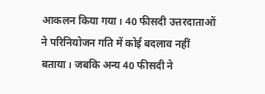आकलन किया गया। 40 फीसदी उत्तरदाताओं ने परिनियोजन गति में कोई बदलाव नहीं बताया। जबकि अन्य 40 फीसदी ने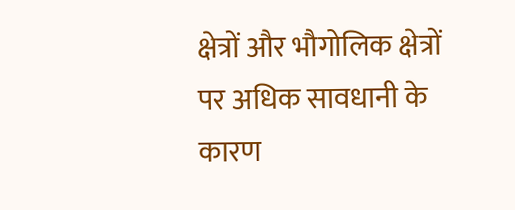क्षेत्रों और भौगोलिक क्षेत्रों पर अधिक सावधानी के कारण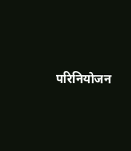परिनियोजन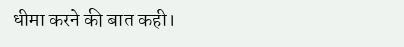धीमा करने की बात कही।